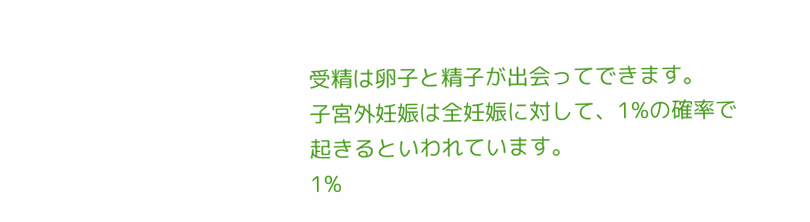受精は卵子と精子が出会ってできます。
子宮外妊娠は全妊娠に対して、1%の確率で起きるといわれています。
1%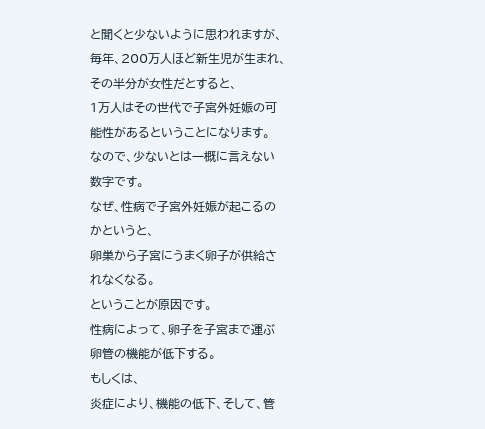と聞くと少ないように思われますが、
毎年、200万人ほど新生児が生まれ、その半分が女性だとすると、
1万人はその世代で子宮外妊娠の可能性があるということになります。
なので、少ないとは一概に言えない数字です。
なぜ、性病で子宮外妊娠が起こるのかというと、
卵巣から子宮にうまく卵子が供給されなくなる。
ということが原因です。
性病によって、卵子を子宮まで運ぶ卵管の機能が低下する。
もしくは、
炎症により、機能の低下、そして、管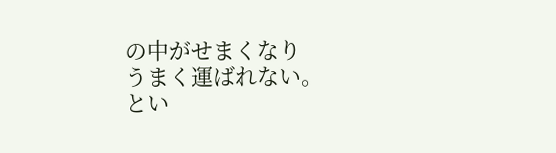の中がせまくなり
うまく運ばれない。
とい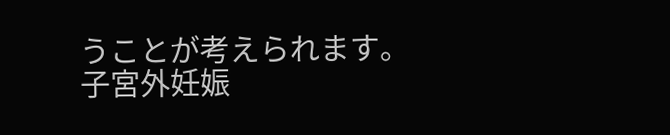うことが考えられます。
子宮外妊娠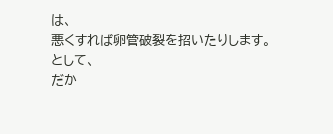は、
悪くすれば卵管破裂を招いたりします。
として、
だか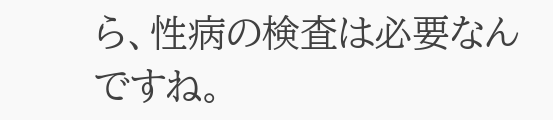ら、性病の検査は必要なんですね。